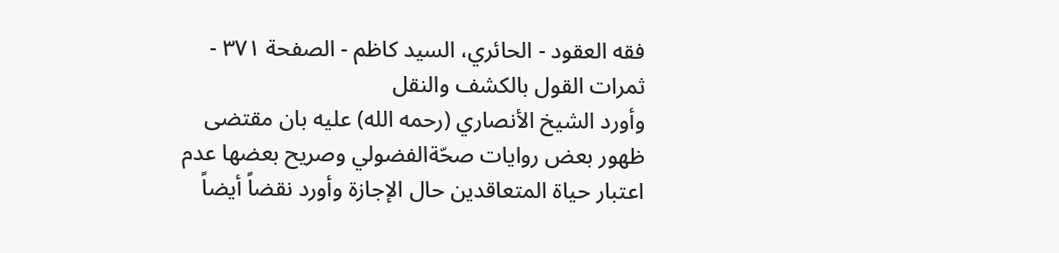فقه العقود - الحائري، السيد كاظم - الصفحة ٣٧١ - ثمرات القول بالكشف والنقل
وأورد الشيخ الأنصاري (رحمه الله) عليه بان مقتضى ظهور بعض روايات صحّةالفضولي وصريح بعضها عدم اعتبار حياة المتعاقدين حال الإجازة وأورد نقضاً أيضاً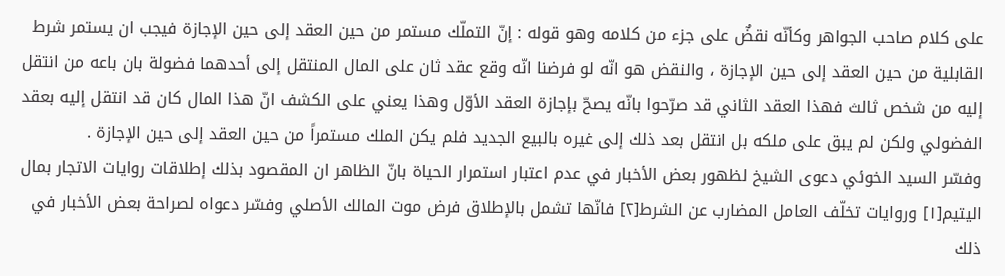على كلام صاحب الجواهر وكأنّه نقضٌ على جزء من كلامه وهو قوله : إنّ التملّك مستمر من حين العقد إلى حين الإجازة فيجب ان يستمر شرط القابلية من حين العقد إلى حين الإجازة ، والنقض هو انّه لو فرضنا انّه وقع عقد ثان على المال المنتقل إلى أحدهما فضولة بان باعه من انتقل إليه من شخص ثالث فهذا العقد الثاني قد صرّحوا بانّه يصحّ بإجازة العقد الأوّل وهذا يعني على الكشف انّ هذا المال كان قد انتقل إليه بعقد الفضولي ولكن لم يبق على ملكه بل انتقل بعد ذلك إلى غيره بالبيع الجديد فلم يكن الملك مستمراً من حين العقد إلى حين الإجازة .
وفسّر السيد الخوئي دعوى الشيخ لظهور بعض الأخبار في عدم اعتبار استمرار الحياة بانّ الظاهر ان المقصود بذلك إطلاقات روايات الاتجار بمال اليتيم[١] وروايات تخلّف العامل المضارب عن الشرط[٢] فانّها تشمل بالإطلاق فرض موت المالك الأصلي وفسّر دعواه لصراحة بعض الأخبار في ذلك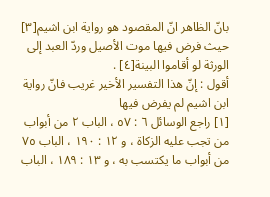بانّ الظاهر انّ المقصود هو رواية ابن اشيم[٣] حيث فرض فيها موت الأصيل وردّ العبد إلى الورثة لو أقاموا البينة[٤] .
أقول : إنّ هذا التفسير الأخير غريب فانّ رواية ابن اشيم لم يفرض فيها
[١] راجع الوسائل ٦ : ٥٧ ، الباب ٢ من أبواب من تجب عليه الزكاة ، و ١٢ : ١٩٠ ، الباب ٧٥ من أبواب ما يكتسب به ، و ١٣ : ١٨٩ ، الباب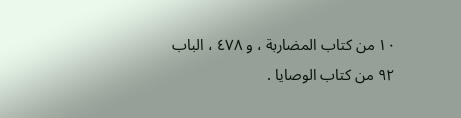١٠ من كتاب المضاربة ، و ٤٧٨ ، الباب ٩٢ من كتاب الوصايا .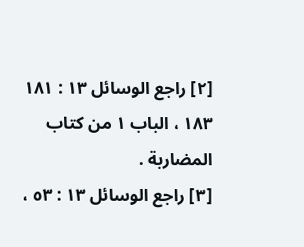[٢] راجع الوسائل ١٣ : ١٨١ ١٨٣ ، الباب ١ من كتاب المضاربة .
[٣] راجع الوسائل ١٣ : ٥٣ ،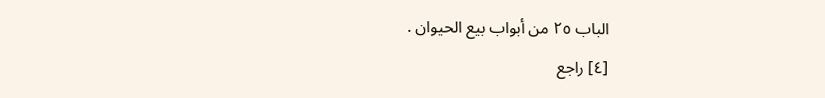الباب ٢٥ من أبواب بيع الحيوان .
[٤] راجع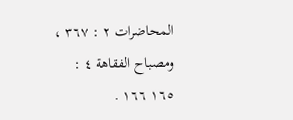المحاضرات ٢ : ٣٦٧ ، ومصباح الفقاهة ٤ : ١٦٥ ١٦٦ .